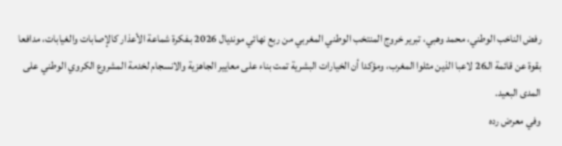رفض الناخب الوطني، محمد وهبي، تبرير خروج المنتخب الوطني المغربي من ربع نهائي مونديال 2026 بـفكرة شماعة الأعذار كالإصابات والغيابات، مدافعا بقوة عن قائمة الـ26 لاعبا الذين مثلوا المغرب، ومؤكدا أن الخيارات البشرية تمت بناء على معايير الجاهزية والانسجام لخدمة المشروع الكروي الوطني على المدى البعيد.
وفي معرض رده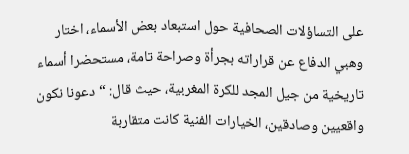على التساؤلات الصحافية حول استبعاد بعض الأسماء، اختار وهبي الدفاع عن قراراته بجرأة وصراحة تامة، مستحضرا أسماء تاريخية من جيل المجد للكرة المغربية، حيث قال: “دعونا نكون واقعيين وصادقين، الخيارات الفنية كانت متقاربة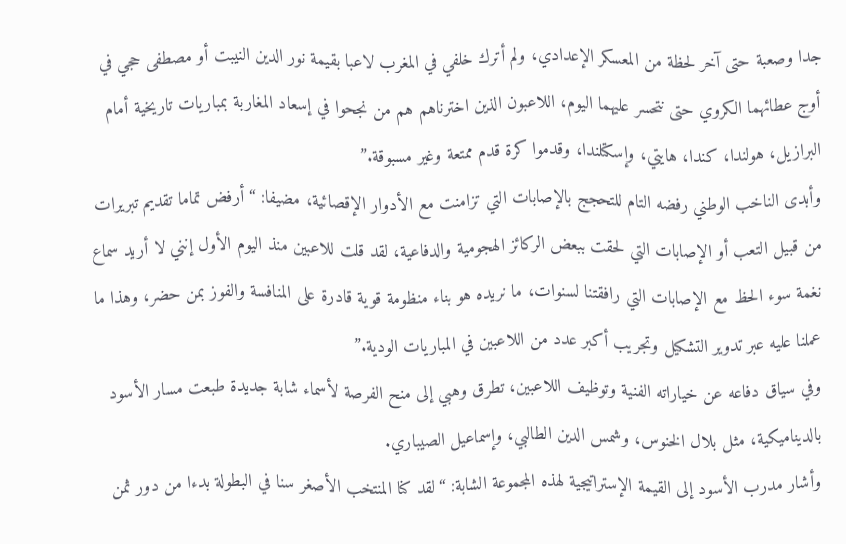جدا وصعبة حتى آخر لحظة من المعسكر الإعدادي، ولم أترك خلفي في المغرب لاعبا بقيمة نور الدين النيبت أو مصطفى حجي في أوج عطائهما الكروي حتى نتحسر عليهما اليوم، اللاعبون الذين اخترناهم هم من نجحوا في إسعاد المغاربة بمباريات تاريخية أمام البرازيل، هولندا، كندا، هايتي، وإسكتلندا، وقدموا كرة قدم ممتعة وغير مسبوقة.”
وأبدى الناخب الوطني رفضه التام للتحجج بالإصابات التي تزامنت مع الأدوار الإقصائية، مضيفا: “أرفض تماما تقديم تبريرات من قبيل التعب أو الإصابات التي لحقت ببعض الركائز الهجومية والدفاعية، لقد قلت للاعبين منذ اليوم الأول إنني لا أريد سماع نغمة سوء الحظ مع الإصابات التي رافقتنا لسنوات، ما نريده هو بناء منظومة قوية قادرة على المنافسة والفوز بمن حضر، وهذا ما عملنا عليه عبر تدوير التشكيل وتجريب أكبر عدد من اللاعبين في المباريات الودية.”
وفي سياق دفاعه عن خياراته الفنية وتوظيف اللاعبين، تطرق وهبي إلى منح الفرصة لأسماء شابة جديدة طبعت مسار الأسود بالديناميكية، مثل بلال الخنوس، وشمس الدين الطالبي، وإسماعيل الصيباري.
وأشار مدرب الأسود إلى القيمة الإستراتيجية لهذه المجموعة الشابة: “لقد كنا المنتخب الأصغر سنا في البطولة بدءا من دور ثمن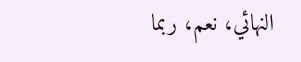النهائي، نعم، ربما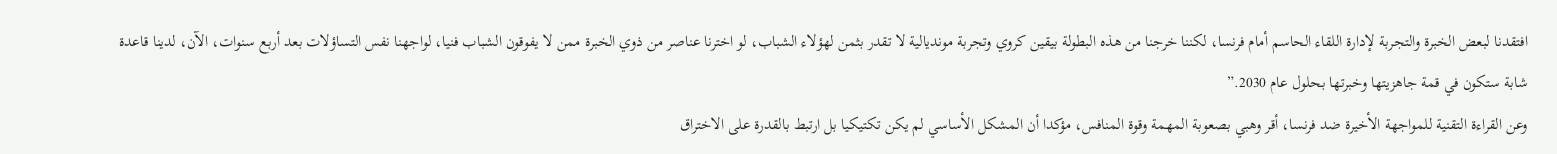افتقدنا لبعض الخبرة والتجربة لإدارة اللقاء الحاسم أمام فرنسا، لكننا خرجنا من هذه البطولة بيقين كروي وتجربة مونديالية لا تقدر بثمن لهؤلاء الشباب، لو اخترنا عناصر من ذوي الخبرة ممن لا يفوقون الشباب فنيا، لواجهنا نفس التساؤلات بعد أربع سنوات، الآن، لدينا قاعدة شابة ستكون في قمة جاهزيتها وخبرتها بحلول عام 2030.”
وعن القراءة التقنية للمواجهة الأخيرة ضد فرنسا، أقر وهبي بصعوبة المهمة وقوة المنافس، مؤكدا أن المشكل الأساسي لم يكن تكتيكيا بل ارتبط بالقدرة على الاختراق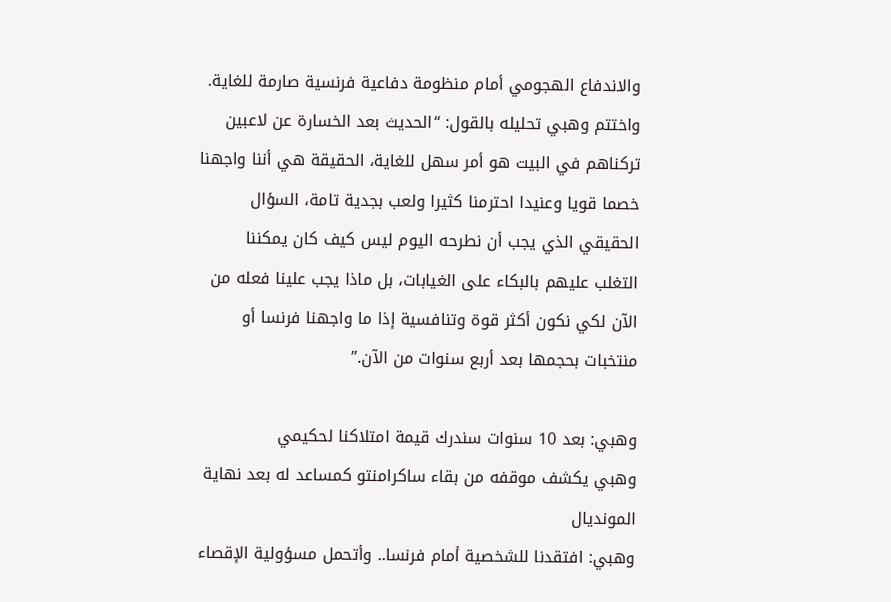والاندفاع الهجومي أمام منظومة دفاعية فرنسية صارمة للغاية.
واختتم وهبي تحليله بالقول: “الحديث بعد الخسارة عن لاعبين تركناهم في البيت هو أمر سهل للغاية، الحقيقة هي أننا واجهنا خصما قويا وعنيدا احترمنا كثيرا ولعب بجدية تامة، السؤال الحقيقي الذي يجب أن نطرحه اليوم ليس كيف كان يمكننا التغلب عليهم بالبكاء على الغيابات، بل ماذا يجب علينا فعله من الآن لكي نكون أكثر قوة وتنافسية إذا ما واجهنا فرنسا أو منتخبات بحجمها بعد أربع سنوات من الآن.”

وهبي: بعد 10 سنوات سندرك قيمة امتلاكنا لحكيمي
وهبي يكشف موقفه من بقاء ساكرامنتو كمساعد له بعد نهاية المونديال
وهبي: افتقدنا للشخصية أمام فرنسا.. وأتحمل مسؤولية الإقصاء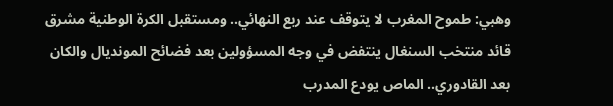وهبي: طموح المغرب لا يتوقف عند ربع النهائي.. ومستقبل الكرة الوطنية مشرق
قائد منتخب السنغال ينتفض في وجه المسؤولين بعد فضائح المونديال والكان
بعد القادوري.. الماص يودع المدرب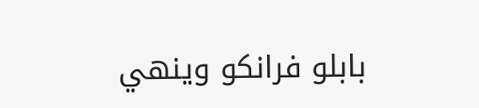بابلو فرانكو وينهي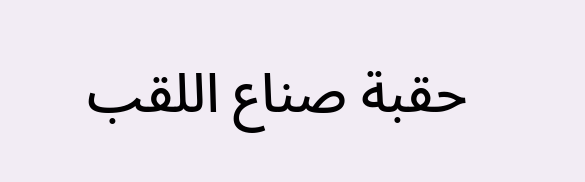حقبة صناع اللقب